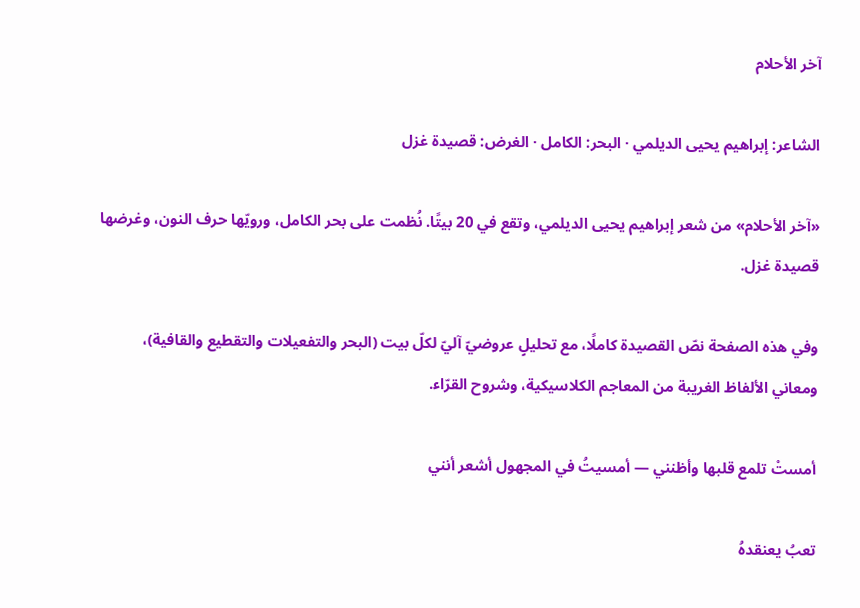آخر الأحلام

الشاعر: إبراهيم يحيى الديلمي · البحر: الكامل · الغرض: قصيدة غزل

«آخر الأحلام» من شعر إبراهيم يحيى الديلمي، وتقع في 20 بيتًا. نُظمت على بحر الكامل، ورويّها حرف النون، وغرضها قصيدة غزل.

وفي هذه الصفحة نصّ القصيدة كاملًا، مع تحليلٍ عروضيّ آليّ لكلّ بيت (البحر والتفعيلات والتقطيع والقافية)، ومعاني الألفاظ الغريبة من المعاجم الكلاسيكية، وشروح القرّاء.

أمستْ تلمع قلبها وأظنني — أمسيتُ في المجهول أشعر أنني

تعبُ يعنقدهُ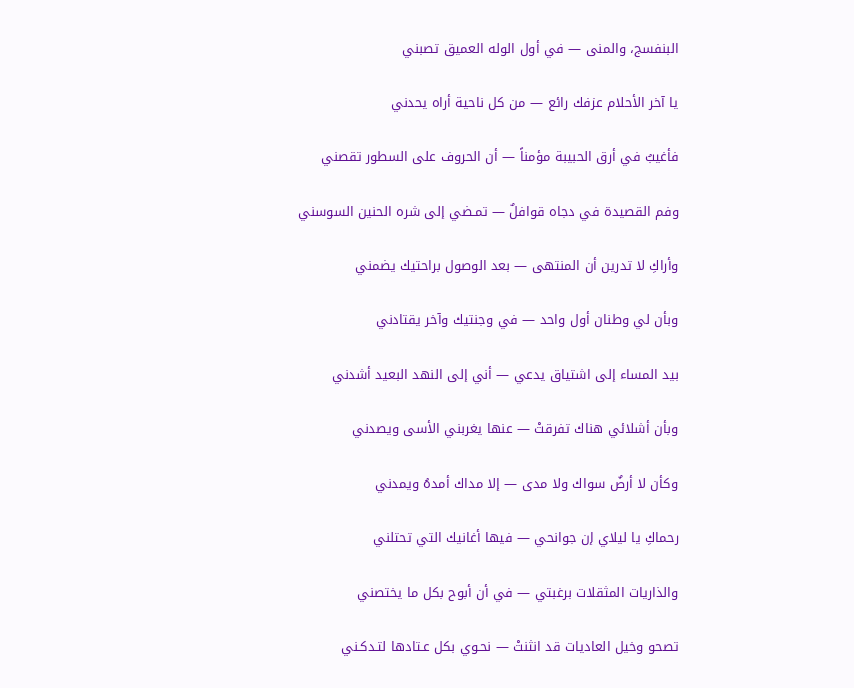البنفسج، والمنى — في أول الوله العميق تصبني

يا آخر الأحلام عزفك رائع — من كل ناحية أراه يحدني

فأغيبُ في أرق الحبيبة مؤمناً — أن الحروف على السطور تقصني

وفم القصيدة في دجاه قوافلٌ — تمـضي إلى شره الحنين السوسني

وأراكِ لا تدرين أن المنتهى — بعد الوصول براحتيك يضمني

وبأن لي وطنان أول واحد — في وجنتيك وآخر يقتادني

بيد المساء إلى اشتياق يدعي — أني إلى النهد البعيد أشدني

وبأن أشلائي هناك تفرقتْ — عنها يغربني الأسى ويصدني

وكأن لا أرضٌ سواك ولا مدى — إلا مداك أمدهُ ويمدني

رحماكِ يا ليلاي إن جوانحي — فيها أغانيك التي تحتلني

والذاريات المثقلات برغبتي — في أن أبوح بكل ما يختصني

تصحو وخيل العاديات قد انثنتْ — نحـوي بكل عـتادها لتـدكـني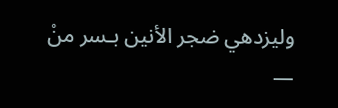وليزدهي ضجر الأنين بـسر منْ —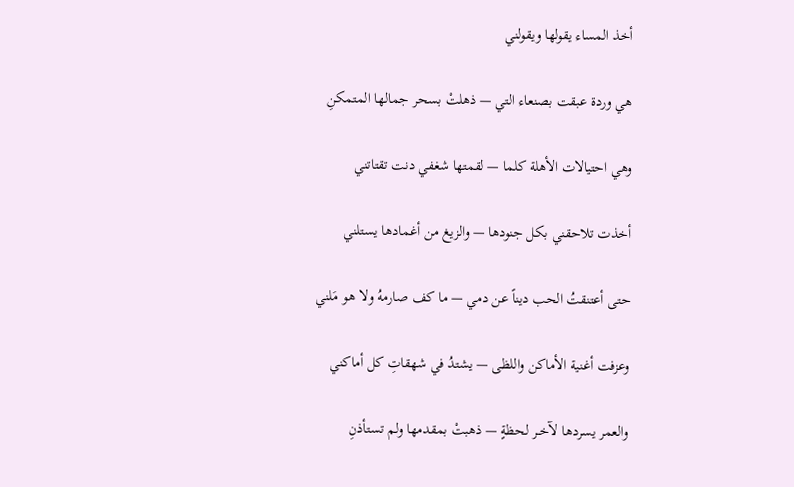أخذ المساء يقولها ويقولني

هي وردة عبقت بصنعاء التي — ذهلتْ بسحر جمالها المتمكنِ

وهي احتيالات الأهلة كلما — لقمتها شغفي دنت تقتاتني

أخذت تلاحقني بكل جنودها — والزيغ من أغمادها يستلني

حتى أعتنقتُ الحب ديناً عن دمي — ما كف صارمهُ ولا هو مَلني

وعزفت أغنية الأماكن واللظى — يشتدُ في شهقاتِ كل أماكني

والعمر يسردها لآخــر لحظةٍ — ذهبتْ بمقدمها ولم تستأذنِ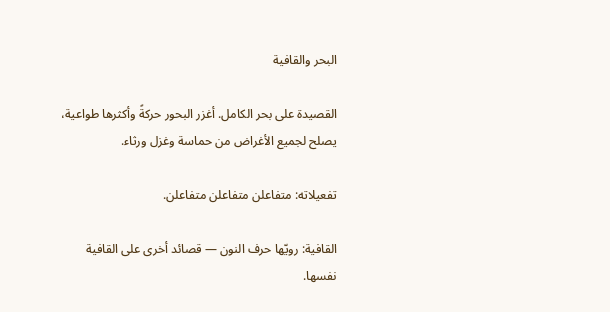البحر والقافية

القصيدة على بحر الكامل. أغزر البحور حركةً وأكثرها طواعية، يصلح لجميع الأغراض من حماسة وغزل ورثاء.

تفعيلاته: متفاعلن متفاعلن متفاعلن.

القافية: رويّها حرف النون — قصائد أخرى على القافية نفسها.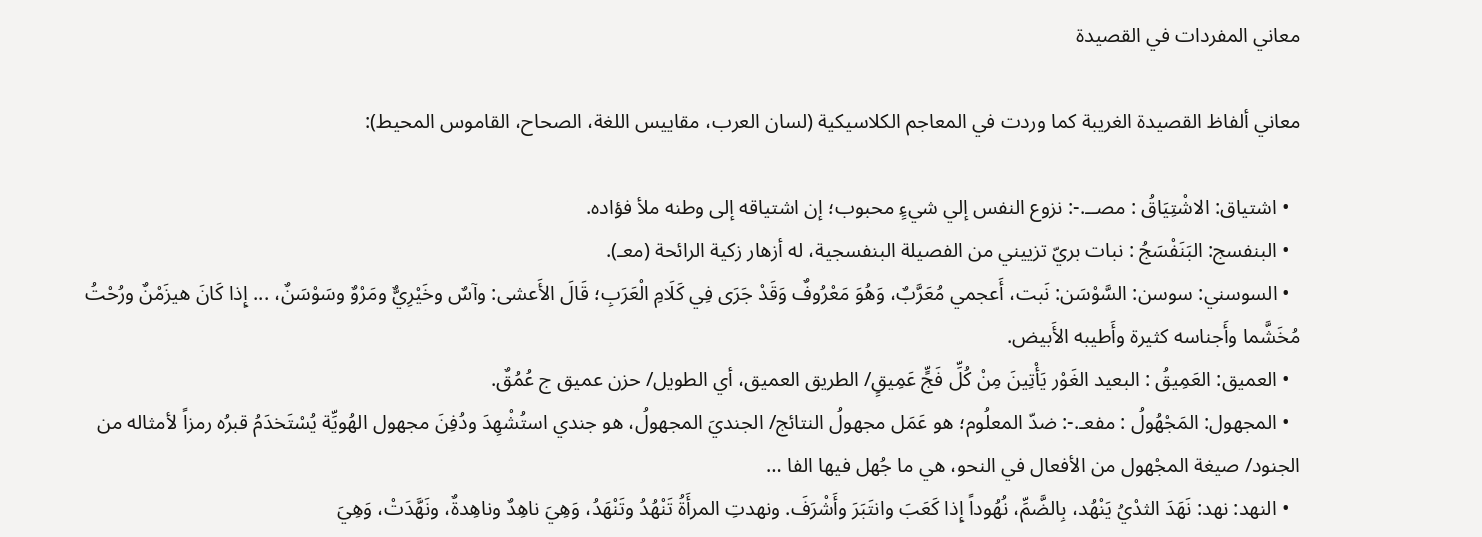معاني المفردات في القصيدة

معاني ألفاظ القصيدة الغريبة كما وردت في المعاجم الكلاسيكية (لسان العرب، مقاييس اللغة، الصحاح، القاموس المحيط):

  • اشتياق: الاشْتِيَاقُ : مصــ.-: نزوع النفس إلي شيءٍ محبوب؛ إن اشتياقه إلى وطنه ملأ فؤاده.
  • البنفسج: البَنَفْسَجُ : نبات بريّ تزييني من الفصيلة البنفسجية، له أزهار زكية الرائحة (معـ).
  • السوسني: سوسن: السَّوْسَن: نَبت، أَعجمي مُعَرَّبٌ، وَهُوَ مَعْرُوفٌ وَقَدْ جَرَى فِي كَلَامِ الْعَرَبِ؛ قَالَ الأَعشى: وآسٌ وخَيْرِيٌّ ومَرْوٌ وسَوْسَنٌ، ... إِذا كَانَ هيزَمْنٌ ورُحْتُ مُخَشَّما وأَجناسه كثيرة وأَطيبه الأَبيض.
  • العميق: العَمِيقُ : البعيد الغَوْر يَأْتِينَ مِنْ كُلِّ فَجٍّ عَمِيقٍ/ الطريق العميق، أي الطويل/ حزن عميق ج عُمُقٌ.
  • المجهول: المَجْهُولُ : مفعـ.-: ضدّ المعلُوم؛ هو عَمَل مجهولُ النتائج/ الجنديَ المجهولُ، هو جندي استُشْهِدَ ودُفِنَ مجهول الهُويِّة يُسْتَخدَمُ قبرُه رمزاً لأمثاله من الجنود/ صيغة المجْهول من الأفعال في النحو، هي ما جُهل فيها الفا …
  • النهد: نهد: نَهَدَ الثدْيُ يَنْهُد، بِالضَّمِّ، نُهُوداً إِذا كَعَبَ وانتَبَرَ وأَشْرَفَ. ونهدتِ المرأَةُ تَنْهُدُ وتَنْهَدُ، وَهِيَ ناهِدٌ وناهِدةٌ، ونَهَّدَتْ، وَهِيَ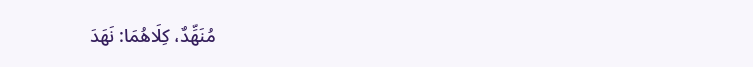مُنَهِّدٌ، كِلَاهُمَا: نَهَدَ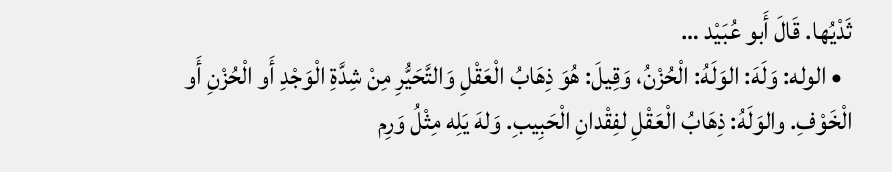ثَدْيُها. قَالَ أَبو عُبَيْد …
  • الوله: وَلَهَ: الوَلَهُ: الْحُزْنُ، وَقِيلَ: هُوَ ذِهَابُ الْعَقْلِ وَالتَّحَيُّرِ مِنْ شِدَّةِ الْوَجْدِ أَو الْحُزْنِ أَو الْخَوْفِ. والوَلَهُ: ذِهَابُ الْعَقْلِ لفِقْدانِ الْحَبِيبِ. وَلهَ يَلِه مِثْلُ وَرِم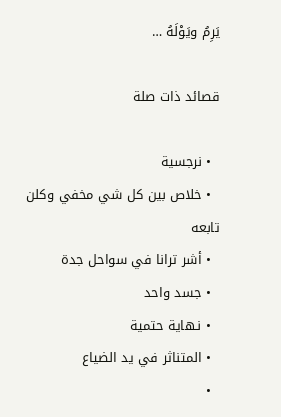يَرِمُ ويَوْلَهُ …

قصائد ذات صلة

  • نرجسية
  • خلاص بين كل شي مخفي وكلن تابعه
  • أشر ترانا في سواحل جدة
  • جسد واحد
  • نـهاية حتمية
  • المتناثر في يد الضياع
  •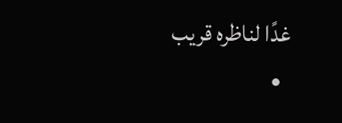غدًا لناظره قريب
  •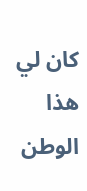كان لي هذا الوطن